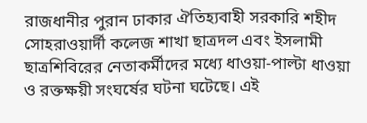রাজধানীর পুরান ঢাকার ঐতিহ্যবাহী সরকারি শহীদ সোহরাওয়ার্দী কলেজ শাখা ছাত্রদল এবং ইসলামী ছাত্রশিবিরের নেতাকর্মীদের মধ্যে ধাওয়া-পাল্টা ধাওয়া ও রক্তক্ষয়ী সংঘর্ষের ঘটনা ঘটেছে। এই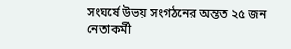সংঘর্ষে উভয় সংগঠনের অন্তত ২৫ জন নেতাকর্মী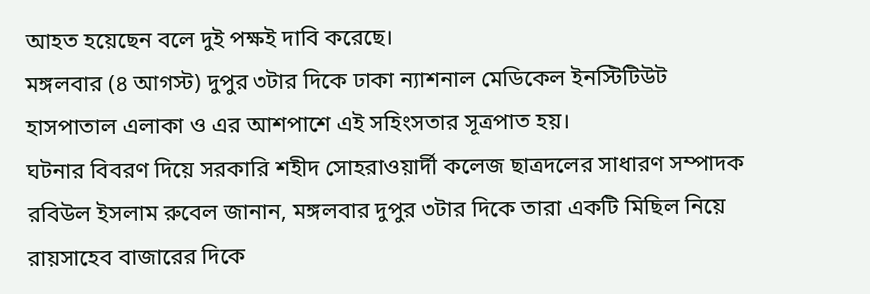আহত হয়েছেন বলে দুই পক্ষই দাবি করেছে।
মঙ্গলবার (৪ আগস্ট) দুপুর ৩টার দিকে ঢাকা ন্যাশনাল মেডিকেল ইনস্টিটিউট হাসপাতাল এলাকা ও এর আশপাশে এই সহিংসতার সূত্রপাত হয়।
ঘটনার বিবরণ দিয়ে সরকারি শহীদ সোহরাওয়ার্দী কলেজ ছাত্রদলের সাধারণ সম্পাদক রবিউল ইসলাম রুবেল জানান, মঙ্গলবার দুপুর ৩টার দিকে তারা একটি মিছিল নিয়ে রায়সাহেব বাজারের দিকে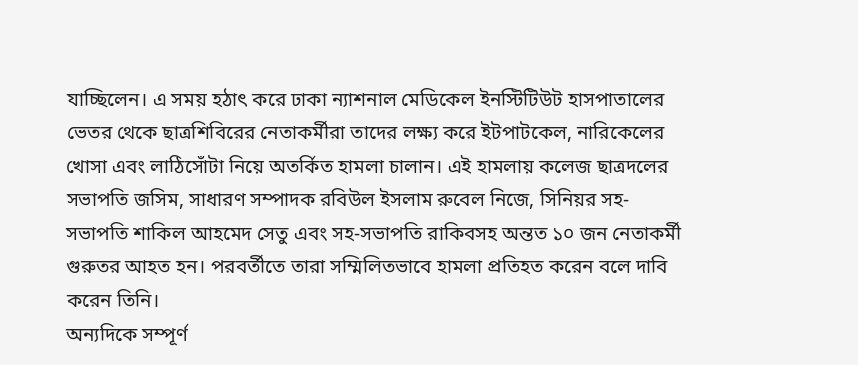যাচ্ছিলেন। এ সময় হঠাৎ করে ঢাকা ন্যাশনাল মেডিকেল ইনস্টিটিউট হাসপাতালের ভেতর থেকে ছাত্রশিবিরের নেতাকর্মীরা তাদের লক্ষ্য করে ইটপাটকেল, নারিকেলের খোসা এবং লাঠিসোঁটা নিয়ে অতর্কিত হামলা চালান। এই হামলায় কলেজ ছাত্রদলের সভাপতি জসিম, সাধারণ সম্পাদক রবিউল ইসলাম রুবেল নিজে, সিনিয়র সহ-সভাপতি শাকিল আহমেদ সেতু এবং সহ-সভাপতি রাকিবসহ অন্তত ১০ জন নেতাকর্মী গুরুতর আহত হন। পরবর্তীতে তারা সম্মিলিতভাবে হামলা প্রতিহত করেন বলে দাবি করেন তিনি।
অন্যদিকে সম্পূর্ণ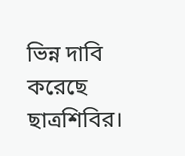ভিন্ন দাবি করেছে ছাত্রশিবির।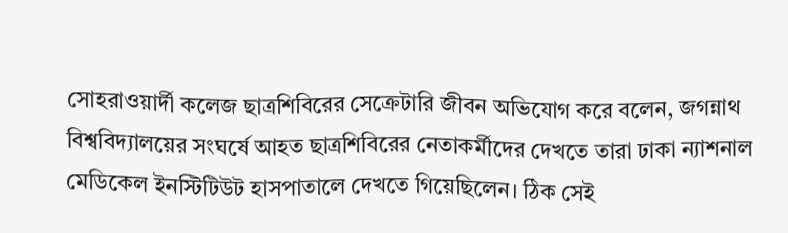সোহরাওয়ার্দী কলেজ ছাত্রশিবিরের সেক্রেটারি জীবন অভিযোগ করে বলেন, জগন্নাথ বিশ্ববিদ্যালয়ের সংঘর্ষে আহত ছাত্রশিবিরের নেতাকর্মীদের দেখতে তারা ঢাকা ন্যাশনাল মেডিকেল ইনস্টিটিউট হাসপাতালে দেখতে গিয়েছিলেন। ঠিক সেই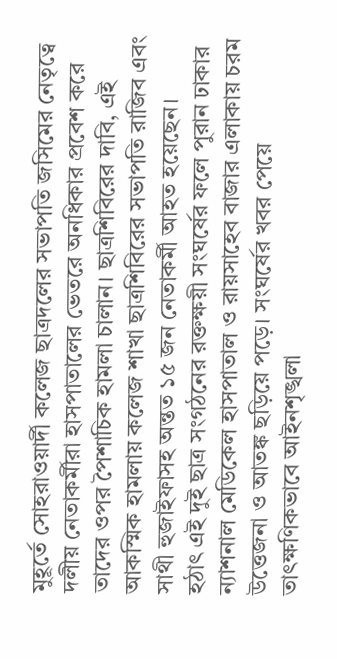মুহূর্তে সোহরাওয়ার্দী কলেজ ছাত্রদলের সভাপতি জসিমের নেতৃত্বে দলীয় নেতাকর্মীরা হাসপাতালের ভেতরে অনধিকার প্রবেশ করে তাদের ওপর পৈশাচিক হামলা চালান। ছাত্রশিবিরের দাবি, এই আকস্মিক হামলায় কলেজ শাখা ছাত্রশিবিরের সভাপতি রাজিব এবং সাথী হুজাইফাসহ অন্তত ১৫ জন নেতাকর্মী আহত হয়েছেন।
হঠাৎ এই দুই ছাত্র সংগঠনের রক্তক্ষয়ী সংঘর্ষের ফলে পুরান ঢাকার ন্যাশনাল মেডিকেল হাসপাতাল ও রায়সাহেব বাজার এলাকায় চরম উত্তেজনা ও আতঙ্ক ছড়িয়ে পড়ে। সংঘর্ষের খবর পেয়ে তাৎক্ষণিকভাবে আইনশৃঙ্খলা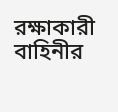রক্ষাকারী বাহিনীর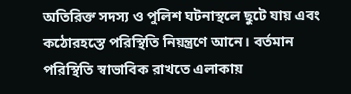অতিরিক্ত সদস্য ও পুলিশ ঘটনাস্থলে ছুটে যায় এবং কঠোরহস্তে পরিস্থিতি নিয়ন্ত্রণে আনে। বর্তমান পরিস্থিতি স্বাভাবিক রাখতে এলাকায়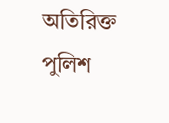অতিরিক্ত পুলিশ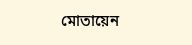মোতায়েন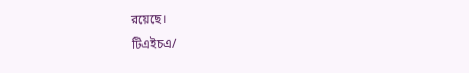রয়েছে।
টিএইচএ/